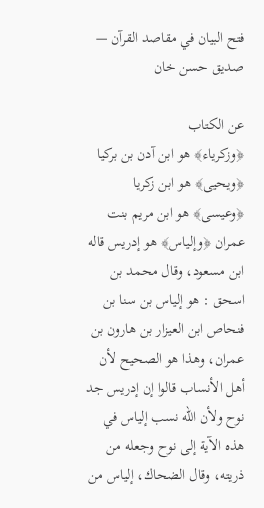فتح البيان في مقاصد القرآن — صديق حسن خان

عن الكتاب
﴿وزكرياء﴾ هو ابن آدن بن بركيا ﴿ويحيى﴾ هو ابن زكريا ﴿وعيسى﴾ هو ابن مريم بنت عمران ﴿وإلياس﴾ هو إدريس قاله ابن مسعود، وقال محمد بن اسحق : هو إلياس بن سنا بن فنحاص ابن العيزار بن هارون بن عمران، وهذا هو الصحيح لأن أهل الأنساب قالوا إن إدريس جد نوح ولأن الله نسب إلياس في هذه الآية إلى نوح وجعله من ذريته، وقال الضحاك، إلياس من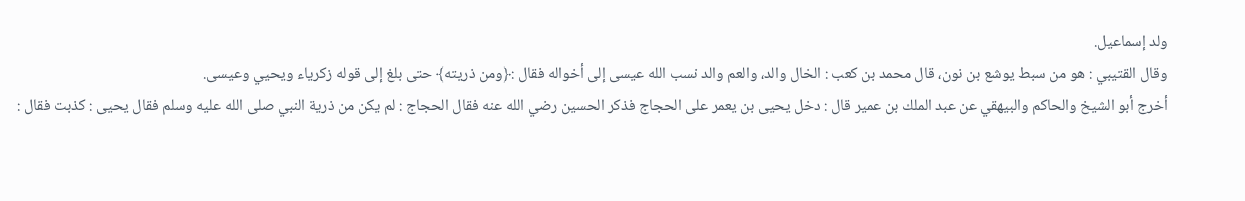ولد إسماعيل.
وقال القتيبي : هو من سبط يوشع بن نون، قال محمد بن كعب : الخال والد، والعم والد نسب الله عيسى إلى أخواله فقال :﴿ومن ذريته﴾ حتى بلغ إلى قوله زكرياء ويحيي وعيسى.
أخرج أبو الشيخ والحاكم والبيهقي عن عبد الملك بن عمير قال : دخل يحيى بن يعمر على الحجاج فذكر الحسين رضي الله عنه فقال الحجاج : لم يكن من ذرية النبي صلى الله عليه وسلم فقال يحيى : كذبت فقال :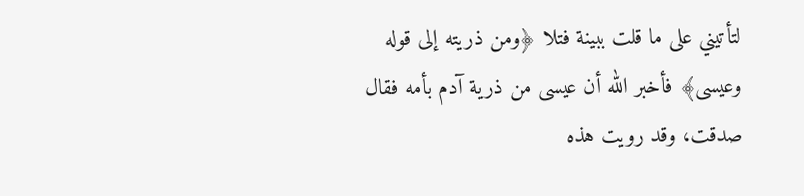لتأتيني على ما قلت ببينة فتلا ﴿ومن ذريته إلى قوله وعيسى﴾ فأخبر الله أن عيسى من ذرية آدم بأمه فقال صدقت، وقد رويت هذه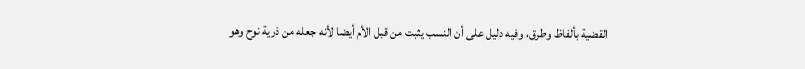القضية بألفاظ وطرق، وفيه دليل على أن النسب يثبت من قبل الأم أيضا لأنه جعله من ذرية نوح وهو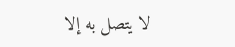لا يتصل به إلا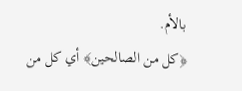بالأم.
﴿كل من الصالحين﴾ أي كل من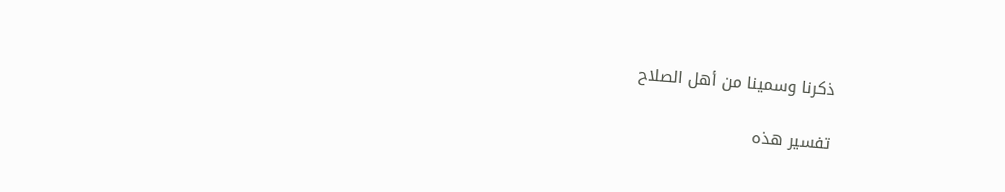ذكرنا وسمينا من أهل الصلاح

تفسير هذه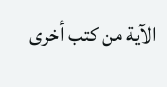الآية من كتب أخرى